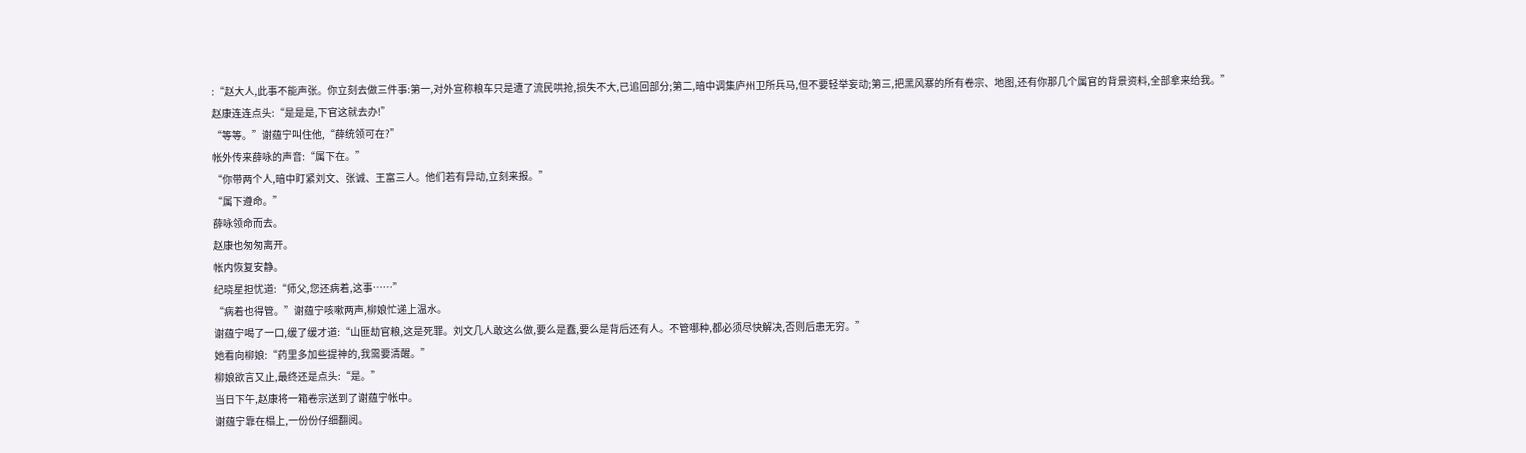:“赵大人,此事不能声张。你立刻去做三件事:第一,对外宣称粮车只是遭了流民哄抢,损失不大,已追回部分;第二,暗中调集庐州卫所兵马,但不要轻举妄动;第三,把黑风寨的所有卷宗、地图,还有你那几个属官的背景资料,全部拿来给我。”
赵康连连点头:“是是是,下官这就去办!”
“等等。”谢蕴宁叫住他,“薛统领可在?”
帐外传来薛咏的声音:“属下在。”
“你带两个人,暗中盯紧刘文、张诚、王富三人。他们若有异动,立刻来报。”
“属下遵命。”
薛咏领命而去。
赵康也匆匆离开。
帐内恢复安静。
纪晓星担忧道:“师父,您还病着,这事……”
“病着也得管。”谢蕴宁咳嗽两声,柳娘忙递上温水。
谢蕴宁喝了一口,缓了缓才道:“山匪劫官粮,这是死罪。刘文几人敢这么做,要么是蠢,要么是背后还有人。不管哪种,都必须尽快解决,否则后患无穷。”
她看向柳娘:“药里多加些提神的,我需要清醒。”
柳娘欲言又止,最终还是点头:“是。”
当日下午,赵康将一箱卷宗送到了谢蕴宁帐中。
谢蕴宁靠在榻上,一份份仔细翻阅。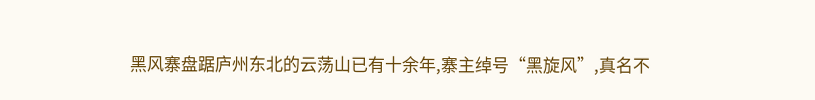黑风寨盘踞庐州东北的云荡山已有十余年,寨主绰号“黑旋风”,真名不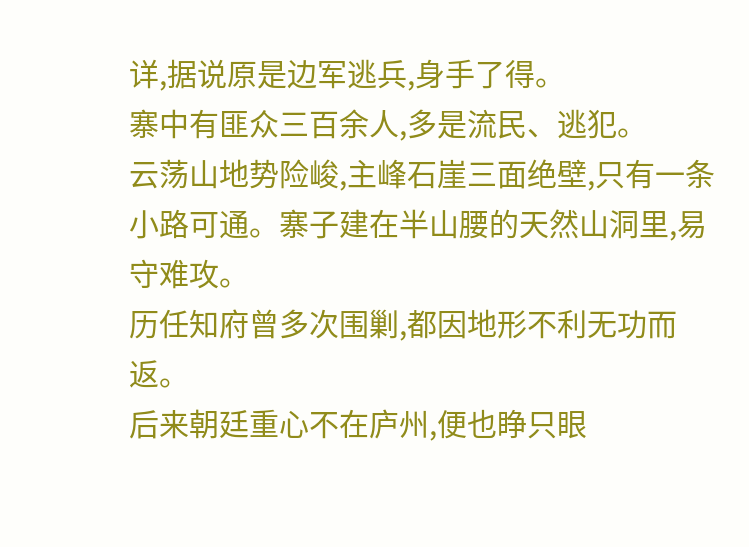详,据说原是边军逃兵,身手了得。
寨中有匪众三百余人,多是流民、逃犯。
云荡山地势险峻,主峰石崖三面绝壁,只有一条小路可通。寨子建在半山腰的天然山洞里,易守难攻。
历任知府曾多次围剿,都因地形不利无功而返。
后来朝廷重心不在庐州,便也睁只眼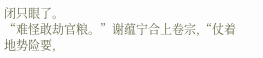闭只眼了。
“难怪敢劫官粮。”谢蕴宁合上卷宗,“仗着地势险要,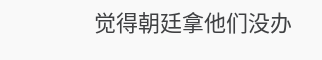觉得朝廷拿他们没办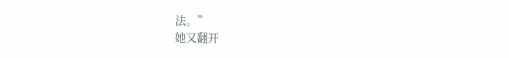法。”
她又翻开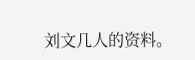刘文几人的资料。